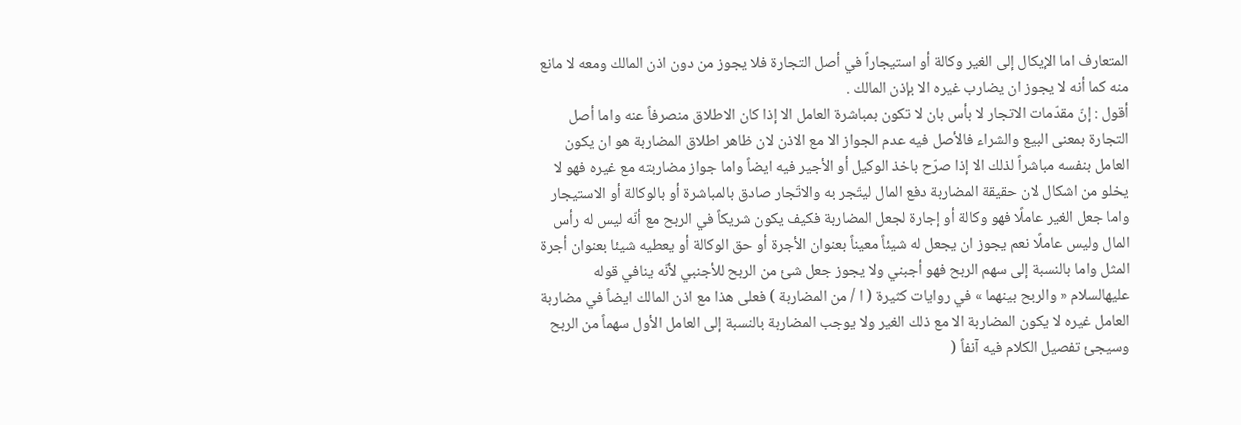المتعارف اما الإيكال إلى الغير وكالة أو استيجاراً في أصل التجارة فلا يجوز من دون اذن المالك ومعه لا مانع منه كما أنه لا يجوز ان يضارب غيره الا بإذن المالك .
أقول : إنّ مقدّمات الاتجار لا بأس بان لا تكون بمباشرة العامل الا إذا كان الاطلاق منصرفاً عنه واما أصل التجارة بمعنى البيع والشراء فالأصل فيه عدم الجواز الا مع الاذن لان ظاهر اطلاق المضاربة هو ان يكون العامل بنفسه مباشراً لذلك الا إذا صرّح باخذ الوكيل أو الأجير فيه ايضاً واما جواز مضاربته مع غيره فهو لا يخلو من اشكال لان حقيقة المضاربة دفع المال ليتّجر به والاتّجار صادق بالمباشرة أو بالوكالة أو الاستيجار واما جعل الغير عاملًا فهو وكالة أو إجارة لجعل المضاربة فكيف يكون شريكاً في الربح مع أنّه ليس له رأس المال وليس عاملًا نعم يجوز ان يجعل له شيئاً معيناً بعنوان الأجرة أو حق الوكالة أو يعطيه شيئا بعنوان أجرة المثل واما بالنسبة إلى سهم الربح فهو أجبني ولا يجوز جعل شئ من الربح للأجنبي لأنّه ينافي قوله عليهالسلام « والربح بينهما » في روايات كثيرة ( ا / من المضاربة ) فعلى هذا مع اذن المالك ايضاً في مضاربة العامل غيره لا يكون المضاربة الا مع ذلك الغير ولا يوجب المضاربة بالنسبة إلى العامل الأول سهماً من الربح وسيجئ تفصيل الكلام فيه آنفاً (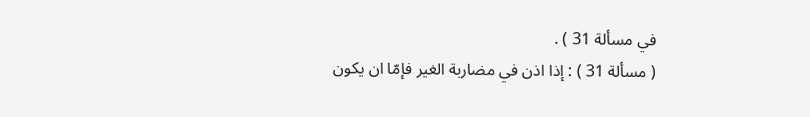في مسألة 31 ) .
( مسألة 31 ) : إذا اذن في مضاربة الغير فإمّا ان يكون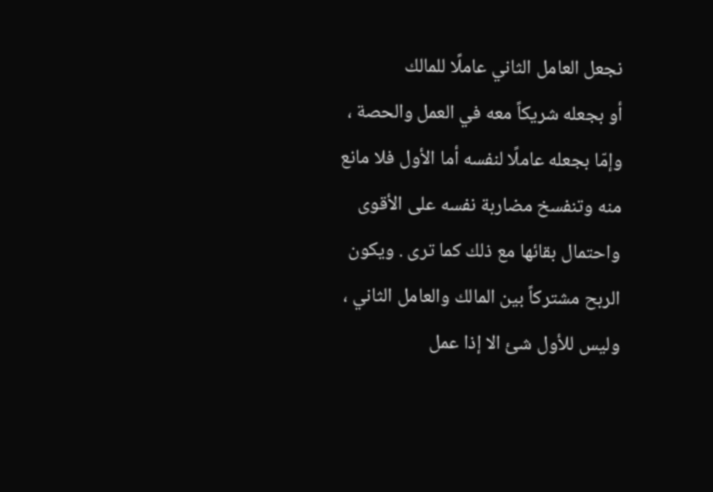نجعل العامل الثاني عاملًا للمالك
أو بجعله شريكاً معه في العمل والحصة ، وإمّا بجعله عاملًا لنفسه أما الأول فلا مانع منه وتنفسخ مضاربة نفسه على الأقوى واحتمال بقائها مع ذلك كما ترى . ويكون الربح مشتركاً بين المالك والعامل الثاني ، وليس للأول شئ الا إذا عمل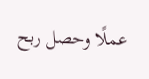عملًا وحصل ربح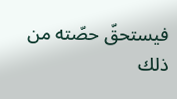فيستحقّ حصّته من ذلك